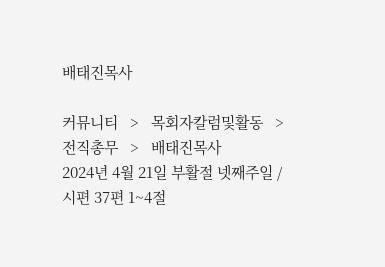배태진목사

커뮤니티   >   목회자칼럼및활동   >   전직총무   >   배태진목사
2024년 4월 21일 부활절 넷째주일 / 시편 37편 1~4절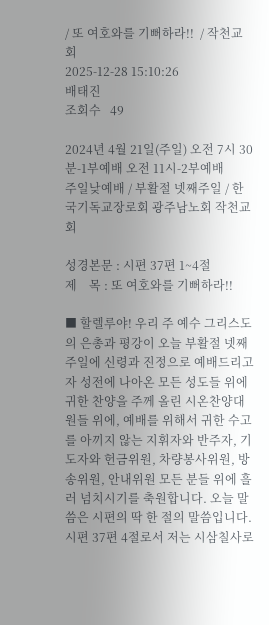/ 또 여호와를 기뻐하라!!  / 작천교회
2025-12-28 15:10:26
배태진
조회수   49

2024년 4월 21일(주일) 오전 7시 30분-1부예배 오전 11시-2부예배
주일낮예배 / 부활절 넷째주일 / 한국기독교장로회 광주남노회 작천교회

성경본문 : 시편 37편 1~4절
제    목 : 또 여호와를 기뻐하라!!

■ 할렐루야! 우리 주 예수 그리스도의 은총과 평강이 오늘 부활절 넷째주일에 신령과 진정으로 예배드리고자 성전에 나아온 모든 성도들 위에 귀한 찬양을 주께 올린 시온찬양대원들 위에, 예배를 위해서 귀한 수고를 아끼지 않는 지휘자와 반주자, 기도자와 헌금위원, 차량봉사위원, 방송위원, 안내위원 모든 분들 위에 흘러 넘치시기를 축원합니다. 오늘 말씀은 시편의 딱 한 절의 말씀입니다. 시편 37편 4절로서 저는 시삼칠사로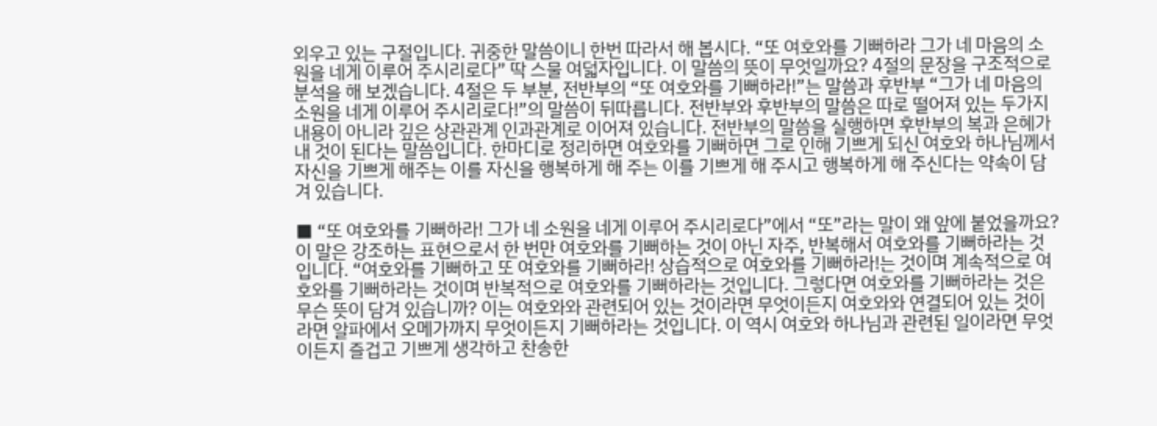외우고 있는 구절입니다. 귀중한 말씀이니 한번 따라서 해 봅시다. “또 여호와를 기뻐하라 그가 네 마음의 소원을 네게 이루어 주시리로다” 딱 스물 여덟자입니다. 이 말씀의 뜻이 무엇일까요? 4절의 문장을 구조적으로 분석을 해 보겠습니다. 4절은 두 부분, 전반부의 “또 여호와를 기뻐하라!”는 말씀과 후반부 “그가 네 마음의 소원을 네게 이루어 주시리로다!”의 말씀이 뒤따릅니다. 전반부와 후반부의 말씀은 따로 떨어져 있는 두가지 내용이 아니라 깊은 상관관계 인과관계로 이어져 있습니다. 전반부의 말씀을 실행하면 후반부의 복과 은혜가 내 것이 된다는 말씀입니다. 한마디로 정리하면 여호와를 기뻐하면 그로 인해 기쁘게 되신 여호와 하나님께서 자신을 기쁘게 해주는 이를 자신을 행복하게 해 주는 이를 기쁘게 해 주시고 행복하게 해 주신다는 약속이 담겨 있습니다.

■ “또 여호와를 기뻐하라! 그가 네 소원을 네게 이루어 주시리로다”에서 “또”라는 말이 왜 앞에 붙었을까요? 이 말은 강조하는 표현으로서 한 번만 여호와를 기뻐하는 것이 아닌 자주, 반복해서 여호와를 기뻐하라는 것입니다. “여호와를 기뻐하고 또 여호와를 기뻐하라! 상습적으로 여호와를 기뻐하라!는 것이며 계속적으로 여호와를 기뻐하라는 것이며 반복적으로 여호와를 기뻐하라는 것입니다. 그렇다면 여호와를 기뻐하라는 것은 무슨 뜻이 담겨 있습니까? 이는 여호와와 관련되어 있는 것이라면 무엇이든지 여호와와 연결되어 있는 것이라면 알파에서 오메가까지 무엇이든지 기뻐하라는 것입니다. 이 역시 여호와 하나님과 관련된 일이라면 무엇이든지 즐겁고 기쁘게 생각하고 찬송한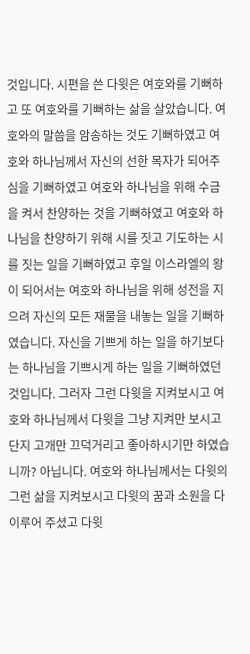것입니다. 시편을 쓴 다윗은 여호와를 기뻐하고 또 여호와를 기뻐하는 삶을 살았습니다. 여호와의 말씀을 암송하는 것도 기뻐하였고 여호와 하나님께서 자신의 선한 목자가 되어주심을 기뻐하였고 여호와 하나님을 위해 수금을 켜서 찬양하는 것을 기뻐하였고 여호와 하나님을 찬양하기 위해 시를 짓고 기도하는 시를 짓는 일을 기뻐하였고 후일 이스라엘의 왕이 되어서는 여호와 하나님을 위해 성전을 지으려 자신의 모든 재물을 내놓는 일을 기뻐하였습니다. 자신을 기쁘게 하는 일을 하기보다는 하나님을 기쁘시게 하는 일을 기뻐하였던 것입니다. 그러자 그런 다윗을 지켜보시고 여호와 하나님께서 다윗을 그냥 지켜만 보시고 단지 고개만 끄덕거리고 좋아하시기만 하였습니까? 아닙니다. 여호와 하나님께서는 다윗의 그런 삶을 지켜보시고 다윗의 꿈과 소원을 다 이루어 주셨고 다윗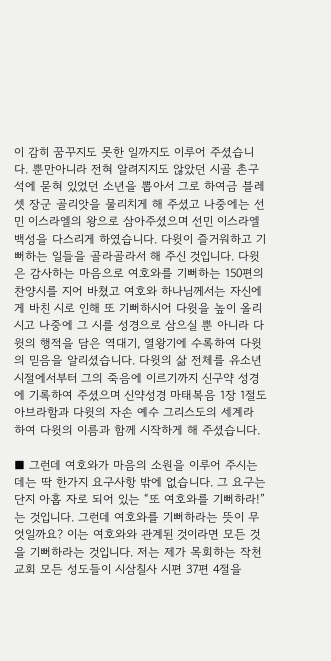이 감히 꿈꾸지도 못한 일까지도 이루어 주셨습니다. 뿐만아니라 전혀 알려지지도 않았던 시골 촌구석에 묻혀 있었던 소년을 뽑아서 그로 하여금 블레셋 장군 골리앗을 물리치게 해 주셨고 나중에는 선민 이스라엘의 왕으로 삼아주셨으며 선민 이스라엘 백성을 다스리게 하였습니다. 다윗이 즐거워하고 기뻐하는 일들을 골라골라서 해 주신 것입니다. 다윗은 감사하는 마음으로 여호와를 기뻐하는 150편의 찬양시를 지어 바쳤고 여호와 하나님께서는 자신에게 바친 시로 인해 또 기뻐하시어 다윗을 높이 올리시고 나중에 그 시를 성경으로 삼으실 뿐 아니라 다윗의 행적을 담은 역대기, 열왕기에 수록하여 다윗의 믿음을 알리셨습니다. 다윗의 삶 전체를 유소년 시절에서부터 그의 죽음에 이르기까지 신구약 성경에 기록하여 주셨으며 신약성경 마태복음 1장 1절도 아브라함과 다윗의 자손 예수 그리스도의 세계라 하여 다윗의 이름과 함께 시작하게 해 주셨습니다.

■ 그런데 여호와가 마음의 소원을 이루어 주시는데는 딱 한가지 요구사항 밖에 없습니다. 그 요구는 단지 아홉 자로 되어 있는 “또 여호와를 기뻐하라!”는 것입니다. 그런데 여호와를 기뻐하라는 뜻이 무엇일까요? 이는 여호와와 관계된 것이라면 모든 것을 기뻐하라는 것입니다. 저는 제가 목회하는 작천교회 모든 성도들이 시삼칠사 시편 37편 4절을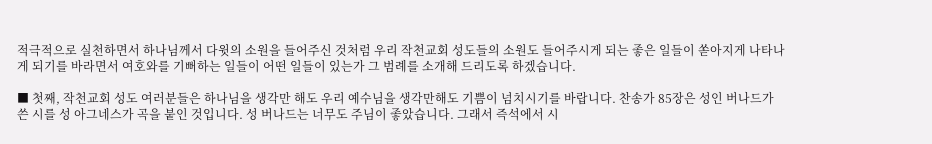적극적으로 실천하면서 하나님께서 다윗의 소원을 들어주신 것처럼 우리 작천교회 성도들의 소원도 들어주시게 되는 좋은 일들이 쏟아지게 나타나게 되기를 바라면서 여호와를 기뻐하는 일들이 어떤 일들이 있는가 그 범례를 소개해 드리도록 하겠습니다.

■ 첫째, 작천교회 성도 여러분들은 하나님을 생각만 해도 우리 예수님을 생각만해도 기쁨이 넘치시기를 바랍니다. 찬송가 85장은 성인 버나드가 쓴 시를 성 아그네스가 곡을 붙인 것입니다. 성 버나드는 너무도 주님이 좋았습니다. 그래서 즉석에서 시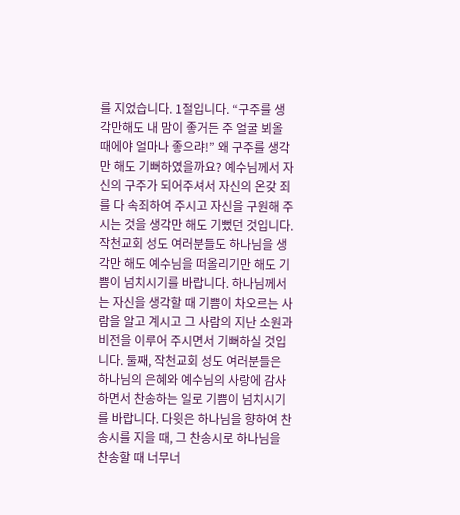를 지었습니다. 1절입니다. “구주를 생각만해도 내 맘이 좋거든 주 얼굴 뵈올 때에야 얼마나 좋으랴!” 왜 구주를 생각만 해도 기뻐하였을까요? 예수님께서 자신의 구주가 되어주셔서 자신의 온갖 죄를 다 속죄하여 주시고 자신을 구원해 주시는 것을 생각만 해도 기뻤던 것입니다. 작천교회 성도 여러분들도 하나님을 생각만 해도 예수님을 떠올리기만 해도 기쁨이 넘치시기를 바랍니다. 하나님께서는 자신을 생각할 때 기쁨이 차오르는 사람을 알고 계시고 그 사람의 지난 소원과 비전을 이루어 주시면서 기뻐하실 것입니다. 둘째, 작천교회 성도 여러분들은 하나님의 은혜와 예수님의 사랑에 감사하면서 찬송하는 일로 기쁨이 넘치시기를 바랍니다. 다윗은 하나님을 향하여 찬송시를 지을 때, 그 찬송시로 하나님을 찬송할 때 너무너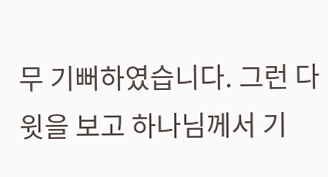무 기뻐하였습니다. 그런 다윗을 보고 하나님께서 기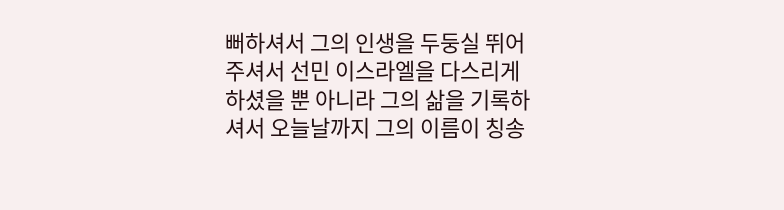뻐하셔서 그의 인생을 두둥실 뛰어 주셔서 선민 이스라엘을 다스리게 하셨을 뿐 아니라 그의 삶을 기록하셔서 오늘날까지 그의 이름이 칭송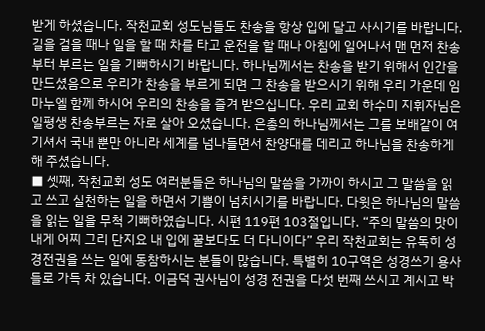받게 하셨습니다. 작천교회 성도님들도 찬송을 항상 입에 달고 사시기를 바랍니다. 길을 걸을 때나 일을 할 때 차를 타고 운전을 할 때나 아침에 일어나서 맨 먼저 찬송부터 부르는 일을 기뻐하시기 바랍니다. 하나님께서는 찬송을 받기 위해서 인간을 만드셨음으로 우리가 찬송을 부르게 되면 그 찬송을 받으시기 위해 우리 가운데 임마누엘 함께 하시어 우리의 찬송을 즐겨 받으십니다. 우리 교회 하수미 지휘자님은 일평생 찬송부르는 자로 살아 오셨습니다. 은총의 하나님께서는 그를 보배같이 여기셔서 국내 뿐만 아니라 세계를 넘나들면서 찬양대를 데리고 하나님을 찬송하게 해 주셨습니다.
■ 셋째, 작천교회 성도 여러분들은 하나님의 말씀을 가까이 하시고 그 말씀을 읽고 쓰고 실천하는 일을 하면서 기쁨이 넘치시기를 바랍니다. 다윗은 하나님의 말씀을 읽는 일을 무척 기뻐하였습니다. 시편 119편 103절입니다. “주의 말씀의 맛이 내게 어찌 그리 단지요 내 입에 꿀보다도 더 다니이다” 우리 작천교회는 유독히 성경전권을 쓰는 일에 동참하시는 분들이 많습니다. 특별히 10구역은 성경쓰기 용사들로 가득 차 있습니다. 이금덕 권사님이 성경 전권을 다섯 번째 쓰시고 계시고 박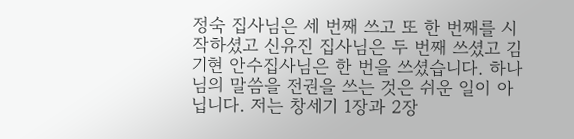정숙 집사님은 세 번째 쓰고 또 한 번째를 시작하셨고 신유진 집사님은 두 번째 쓰셨고 김기현 안수집사님은 한 번을 쓰셨습니다. 하나님의 말씀을 전권을 쓰는 것은 쉬운 일이 아닙니다. 저는 창세기 1장과 2장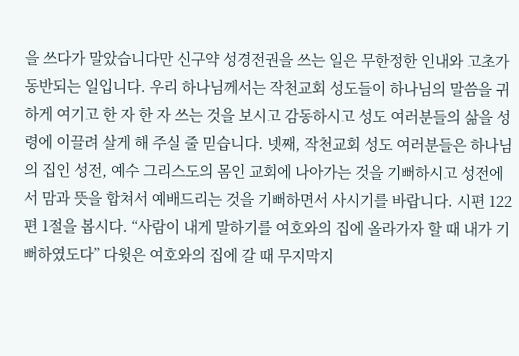을 쓰다가 말았습니다만 신구약 성경전권을 쓰는 일은 무한정한 인내와 고초가 동반되는 일입니다. 우리 하나님께서는 작천교회 성도들이 하나님의 말씀을 귀하게 여기고 한 자 한 자 쓰는 것을 보시고 감동하시고 성도 여러분들의 삶을 성령에 이끌려 살게 해 주실 줄 믿습니다. 넷째, 작천교회 성도 여러분들은 하나님의 집인 성전, 예수 그리스도의 몸인 교회에 나아가는 것을 기뻐하시고 성전에서 맘과 뜻을 합쳐서 예배드리는 것을 기뻐하면서 사시기를 바랍니다. 시편 122편 1절을 봅시다. “사람이 내게 말하기를 여호와의 집에 올라가자 할 때 내가 기뻐하였도다” 다윗은 여호와의 집에 갈 때 무지막지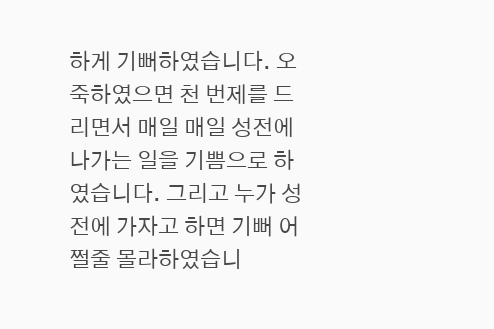하게 기뻐하였습니다. 오죽하였으면 천 번제를 드리면서 매일 매일 성전에 나가는 일을 기쁨으로 하였습니다. 그리고 누가 성전에 가자고 하면 기뻐 어쩔줄 몰라하였습니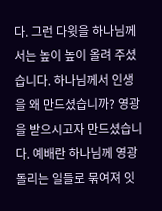다. 그런 다윗을 하나님께서는 높이 높이 올려 주셨습니다. 하나님께서 인생을 왜 만드셨습니까? 영광을 받으시고자 만드셨습니다. 예배란 하나님께 영광 돌리는 일들로 묶여져 잇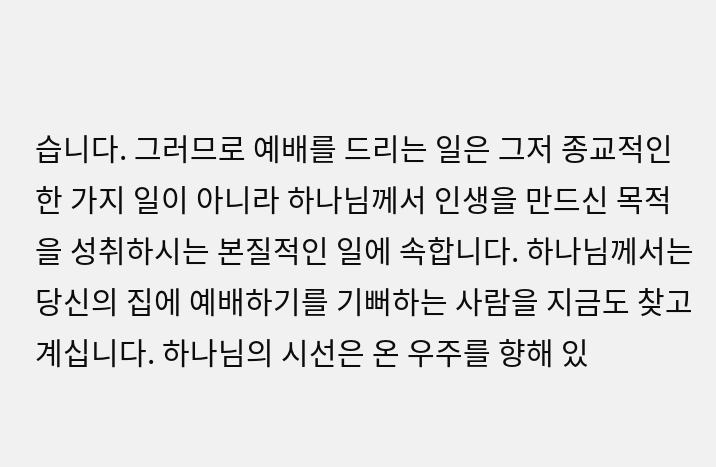습니다. 그러므로 예배를 드리는 일은 그저 종교적인 한 가지 일이 아니라 하나님께서 인생을 만드신 목적을 성취하시는 본질적인 일에 속합니다. 하나님께서는 당신의 집에 예배하기를 기뻐하는 사람을 지금도 찾고 계십니다. 하나님의 시선은 온 우주를 향해 있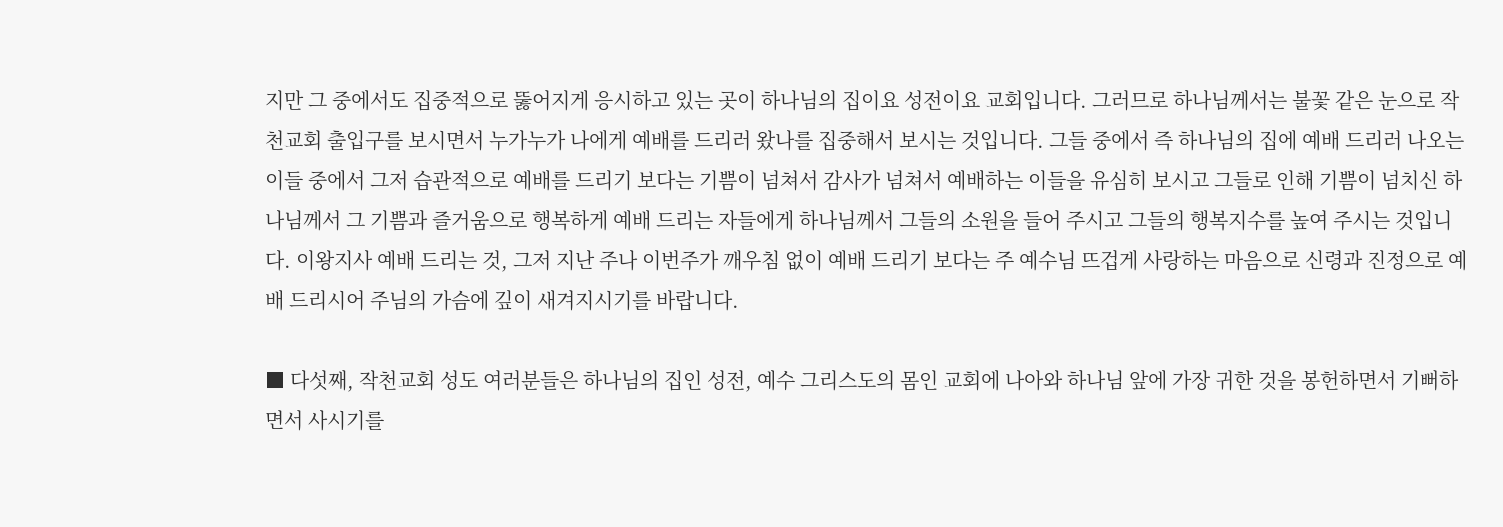지만 그 중에서도 집중적으로 뚫어지게 응시하고 있는 곳이 하나님의 집이요 성전이요 교회입니다. 그러므로 하나님께서는 불꽃 같은 눈으로 작천교회 출입구를 보시면서 누가누가 나에게 예배를 드리러 왔나를 집중해서 보시는 것입니다. 그들 중에서 즉 하나님의 집에 예배 드리러 나오는 이들 중에서 그저 습관적으로 예배를 드리기 보다는 기쁨이 넘쳐서 감사가 넘쳐서 예배하는 이들을 유심히 보시고 그들로 인해 기쁨이 넘치신 하나님께서 그 기쁨과 즐거움으로 행복하게 예배 드리는 자들에게 하나님께서 그들의 소원을 들어 주시고 그들의 행복지수를 높여 주시는 것입니다. 이왕지사 예배 드리는 것, 그저 지난 주나 이번주가 깨우침 없이 예배 드리기 보다는 주 예수님 뜨겁게 사랑하는 마음으로 신령과 진정으로 예배 드리시어 주님의 가슴에 깊이 새겨지시기를 바랍니다.

■ 다섯째, 작천교회 성도 여러분들은 하나님의 집인 성전, 예수 그리스도의 몸인 교회에 나아와 하나님 앞에 가장 귀한 것을 봉헌하면서 기뻐하면서 사시기를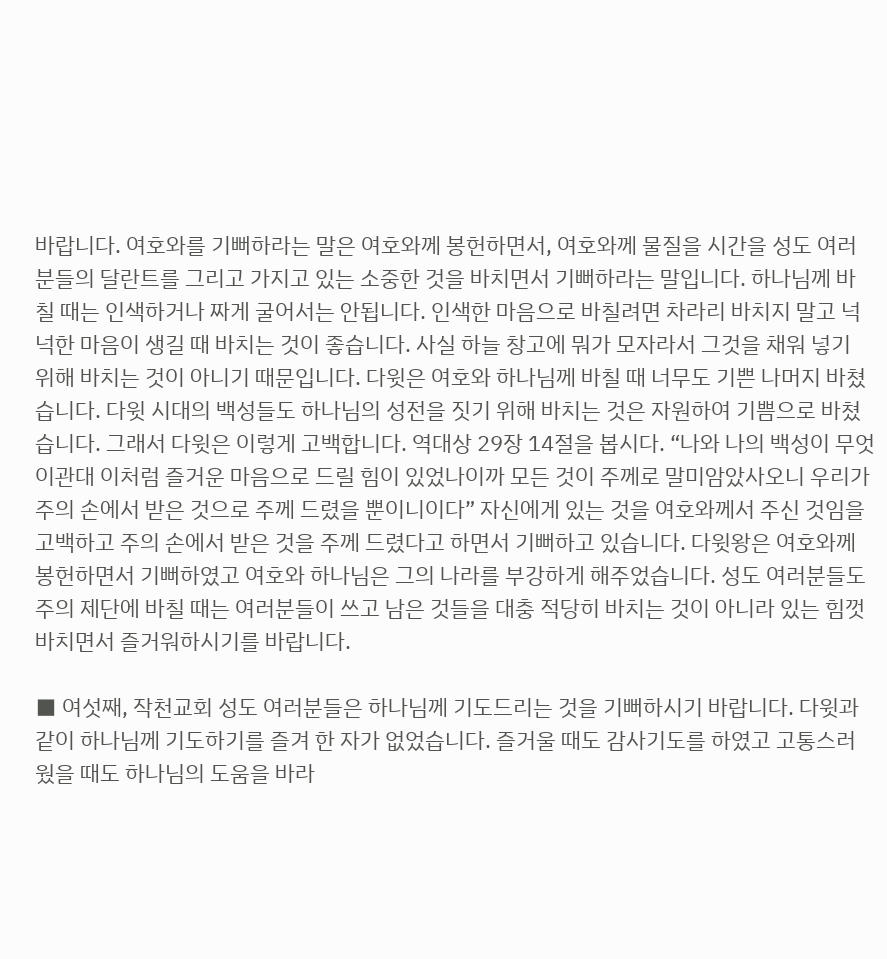바랍니다. 여호와를 기뻐하라는 말은 여호와께 봉헌하면서, 여호와께 물질을 시간을 성도 여러분들의 달란트를 그리고 가지고 있는 소중한 것을 바치면서 기뻐하라는 말입니다. 하나님께 바칠 때는 인색하거나 짜게 굴어서는 안됩니다. 인색한 마음으로 바칠려면 차라리 바치지 말고 넉넉한 마음이 생길 때 바치는 것이 좋습니다. 사실 하늘 창고에 뭐가 모자라서 그것을 채워 넣기 위해 바치는 것이 아니기 때문입니다. 다윗은 여호와 하나님께 바칠 때 너무도 기쁜 나머지 바쳤습니다. 다윗 시대의 백성들도 하나님의 성전을 짓기 위해 바치는 것은 자원하여 기쁨으로 바쳤습니다. 그래서 다윗은 이렇게 고백합니다. 역대상 29장 14절을 봅시다. “나와 나의 백성이 무엇이관대 이처럼 즐거운 마음으로 드릴 힘이 있었나이까 모든 것이 주께로 말미암았사오니 우리가 주의 손에서 받은 것으로 주께 드렸을 뿐이니이다” 자신에게 있는 것을 여호와께서 주신 것임을 고백하고 주의 손에서 받은 것을 주께 드렸다고 하면서 기뻐하고 있습니다. 다윗왕은 여호와께 봉헌하면서 기뻐하였고 여호와 하나님은 그의 나라를 부강하게 해주었습니다. 성도 여러분들도 주의 제단에 바칠 때는 여러분들이 쓰고 남은 것들을 대충 적당히 바치는 것이 아니라 있는 힘껏 바치면서 즐거워하시기를 바랍니다.

■ 여섯째, 작천교회 성도 여러분들은 하나님께 기도드리는 것을 기뻐하시기 바랍니다. 다윗과 같이 하나님께 기도하기를 즐겨 한 자가 없었습니다. 즐거울 때도 감사기도를 하였고 고통스러웠을 때도 하나님의 도움을 바라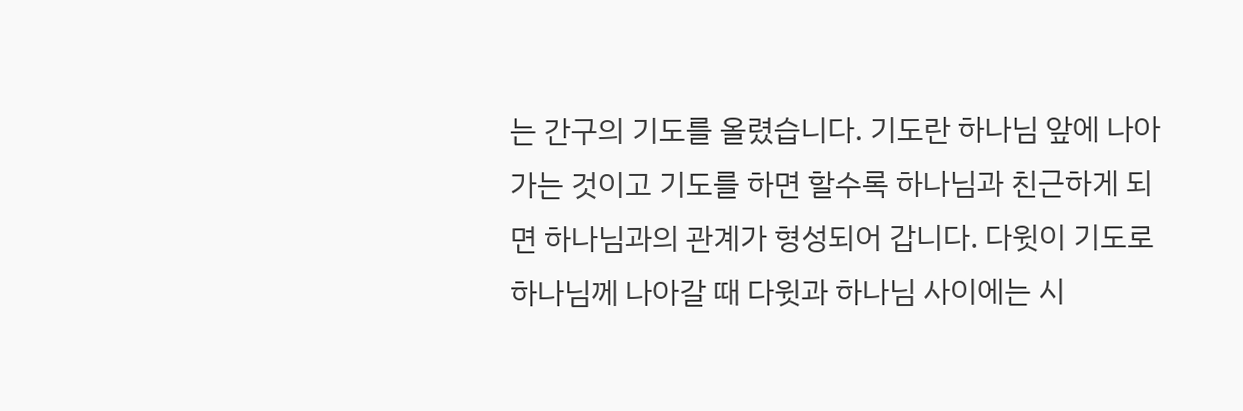는 간구의 기도를 올렸습니다. 기도란 하나님 앞에 나아가는 것이고 기도를 하면 할수록 하나님과 친근하게 되면 하나님과의 관계가 형성되어 갑니다. 다윗이 기도로 하나님께 나아갈 때 다윗과 하나님 사이에는 시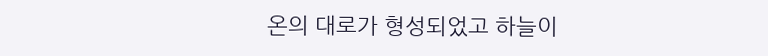온의 대로가 형성되었고 하늘이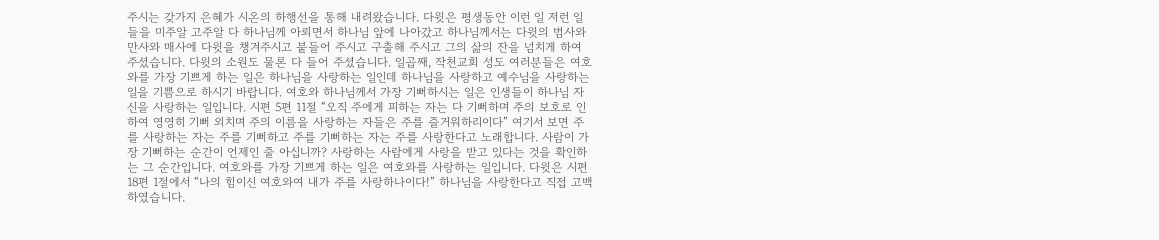주시는 갖가지 은혜가 시온의 하행선을 통해 내려왔습니다. 다윗은 평생동안 이런 일 저런 일들을 미주알 고주알 다 하나님께 아뢰면서 하나님 앞에 나아갔고 하나님께서는 다윗의 범사와 만사와 매사에 다윗을 챙겨주시고 붙들어 주시고 구출해 주시고 그의 삶의 잔을 넘치게 하여 주셨습니다. 다윗의 소원도 물론 다 들어 주셨습니다. 일곱째, 작천교회 성도 여러분들은 여호와를 가장 기쁘게 하는 일은 하나님을 사랑하는 일인데 하나님을 사랑하고 예수님을 사랑하는 일을 기쁨으로 하시기 바랍니다. 여호와 하나님께서 가장 기뻐하시는 일은 인생들이 하나님 자신을 사랑하는 일입니다. 시편 5편 11절 “오직 주에게 피하는 자는 다 기뻐하며 주의 보호로 인하여 영영히 기뻐 외치며 주의 이름을 사랑하는 자들은 주를 즐거워하리이다” 여기서 보면 주를 사랑하는 자는 주를 기뻐하고 주를 기뻐하는 자는 주를 사랑한다고 노래합니다. 사람이 가장 기뻐하는 순간이 언제인 줄 아십니까? 사랑하는 사람에게 사랑을 받고 있다는 것을 확인하는 그 순간입니다. 여호와를 가장 기쁘게 하는 일은 여호와를 사랑하는 일입니다. 다윗은 시편 18편 1절에서 “나의 힘이신 여호와여 내가 주를 사랑하나이다!” 하나님을 사랑한다고 직접 고백하였습니다.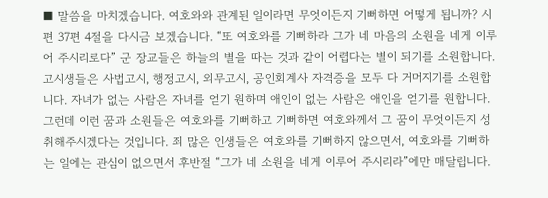■ 말씀을 마치겠습니다. 여호와와 관계된 일이라면 무엇이든지 기뻐하면 어떻게 됩니까? 시편 37편 4절을 다시금 보겠습니다. “또 여호와를 기뻐하라 그가 네 마음의 소원을 네게 이루어 주시리로다” 군 장교들은 하늘의 별을 따는 것과 같이 어렵다는 별이 되기를 소원합니다. 고시생들은 사법고시, 행정고시, 외무고시, 공인회계사 자격증을 모두 다 거머지기를 소원합니다. 자녀가 없는 사람은 자녀를 얻기 원하며 애인이 없는 사람은 애인을 얻기를 원합니다. 그런데 이런 꿈과 소원들은 여호와를 기뻐하고 기뻐하면 여호와께서 그 꿈이 무엇이든지 성취해주시겠다는 것입니다. 죄 많은 인생들은 여호와를 기뻐하지 않으면서, 여호와를 기뻐하는 일에는 관심이 없으면서 후반절 “그가 네 소원을 네게 이루어 주시리라”에만 매달립니다.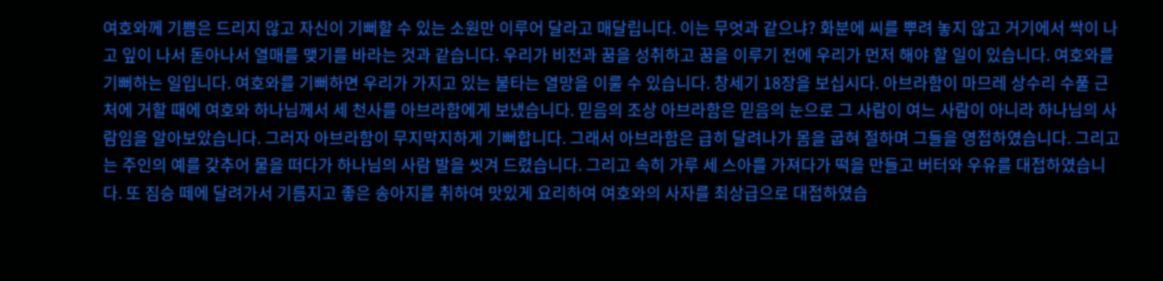여호와께 기쁨은 드리지 않고 자신이 기뻐할 수 있는 소원만 이루어 달라고 매달립니다. 이는 무엇과 같으냐? 화분에 씨를 뿌려 놓지 않고 거기에서 싹이 나고 잎이 나서 돋아나서 열매를 맺기를 바라는 것과 같습니다. 우리가 비전과 꿈을 성취하고 꿈을 이루기 전에 우리가 먼저 해야 할 일이 있습니다. 여호와를 기뻐하는 일입니다. 여호와를 기뻐하면 우리가 가지고 있는 불타는 열망을 이룰 수 있습니다. 창세기 18장을 보십시다. 아브라함이 마므레 상수리 수풀 근처에 거할 때에 여호와 하나님께서 세 천사를 아브라함에게 보냈습니다. 믿음의 조상 아브라함은 믿음의 눈으로 그 사람이 여느 사람이 아니라 하나님의 사람임을 알아보았습니다. 그러자 아브라함이 무지막지하게 기뻐합니다. 그래서 아브라함은 급히 달려나가 몸을 굽혀 절하며 그들을 영접하였습니다. 그리고는 주인의 예를 갖추어 물을 떠다가 하나님의 사람 발을 씻겨 드렸습니다. 그리고 속히 가루 세 스아를 가져다가 떡을 만들고 버터와 우유를 대접하였습니다. 또 짐승 떼에 달려가서 기름지고 좋은 송아지를 취하여 맛있게 요리하여 여호와의 사자를 최상급으로 대접하였습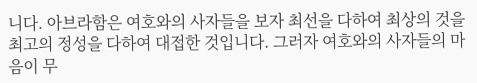니다. 아브라함은 여호와의 사자들을 보자 최선을 다하여 최상의 것을 최고의 정성을 다하여 대접한 것입니다. 그러자 여호와의 사자들의 마음이 무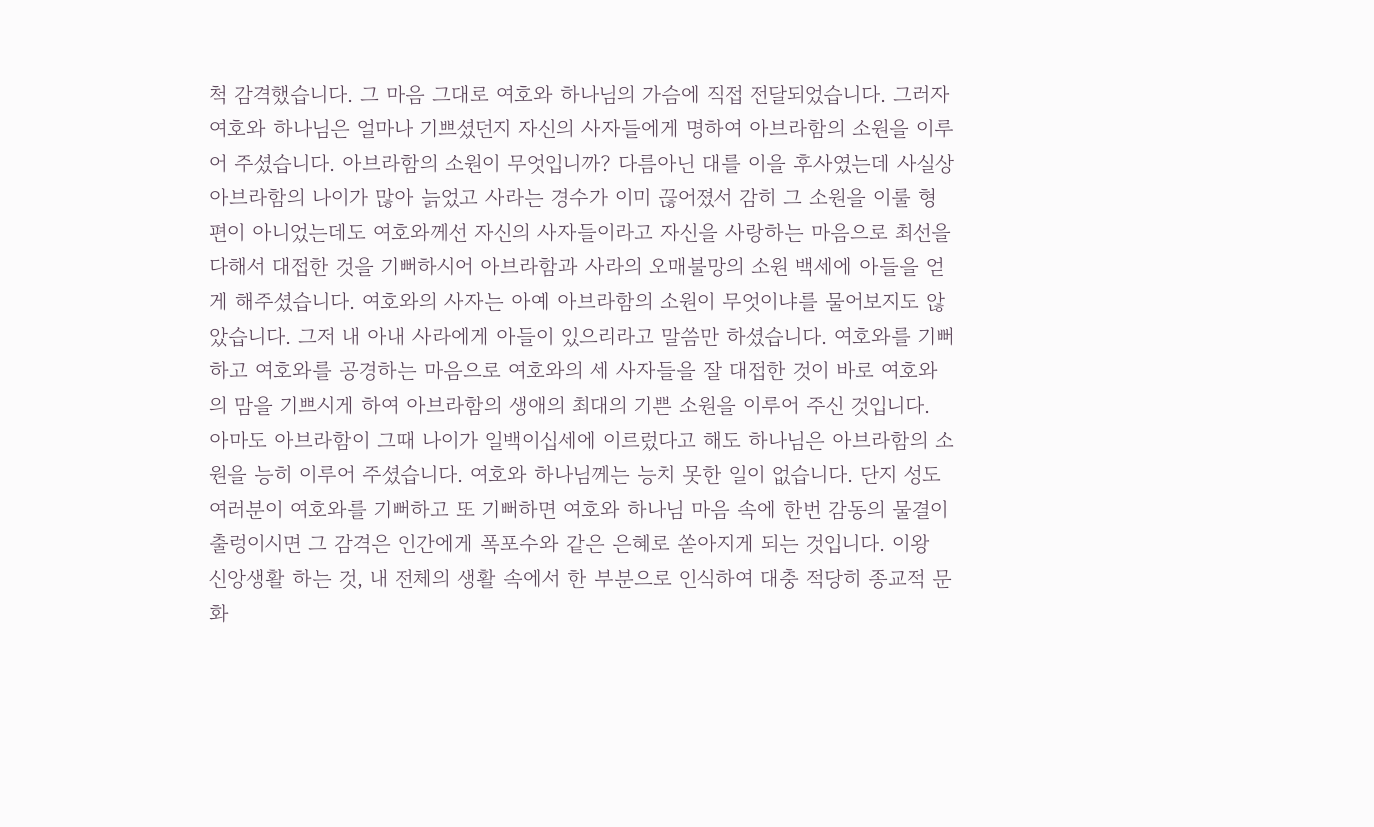척 감격했습니다. 그 마음 그대로 여호와 하나님의 가슴에 직접 전달되었습니다. 그러자 여호와 하나님은 얼마나 기쁘셨던지 자신의 사자들에게 명하여 아브라함의 소원을 이루어 주셨습니다. 아브라함의 소원이 무엇입니까? 다름아닌 대를 이을 후사였는데 사실상 아브라함의 나이가 많아 늙었고 사라는 경수가 이미 끊어졌서 감히 그 소원을 이룰 형편이 아니었는데도 여호와께선 자신의 사자들이라고 자신을 사랑하는 마음으로 최선을 다해서 대접한 것을 기뻐하시어 아브라함과 사라의 오매불망의 소원 백세에 아들을 얻게 해주셨습니다. 여호와의 사자는 아예 아브라함의 소원이 무엇이냐를 물어보지도 않았습니다. 그저 내 아내 사라에게 아들이 있으리라고 말씀만 하셨습니다. 여호와를 기뻐하고 여호와를 공경하는 마음으로 여호와의 세 사자들을 잘 대접한 것이 바로 여호와의 맘을 기쁘시게 하여 아브라함의 생애의 최대의 기쁜 소원을 이루어 주신 것입니다. 아마도 아브라함이 그때 나이가 일백이십세에 이르렀다고 해도 하나님은 아브라함의 소원을 능히 이루어 주셨습니다. 여호와 하나님께는 능치 못한 일이 없습니다. 단지 성도 여러분이 여호와를 기뻐하고 또 기뻐하면 여호와 하나님 마음 속에 한번 감동의 물결이 출렁이시면 그 감격은 인간에게 폭포수와 같은 은혜로 쏟아지게 되는 것입니다. 이왕 신앙생활 하는 것, 내 전체의 생활 속에서 한 부분으로 인식하여 대충 적당히 종교적 문화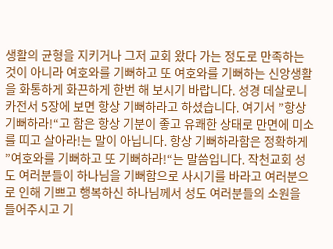생활의 균형을 지키거나 그저 교회 왔다 가는 정도로 만족하는 것이 아니라 여호와를 기뻐하고 또 여호와를 기뻐하는 신앙생활을 화통하게 화끈하게 한번 해 보시기 바랍니다. 성경 데살로니카전서 5장에 보면 항상 기뻐하라고 하셨습니다. 여기서 ”항상 기뻐하라!“고 함은 항상 기분이 좋고 유쾌한 상태로 만면에 미소를 띠고 살아라!는 말이 아닙니다. 항상 기뻐하라함은 정확하게 ”여호와를 기뻐하고 또 기뻐하라!“는 말씀입니다. 작천교회 성도 여러분들이 하나님을 기뻐함으로 사시기를 바라고 여러분으로 인해 기쁘고 행복하신 하나님께서 성도 여러분들의 소원을 들어주시고 기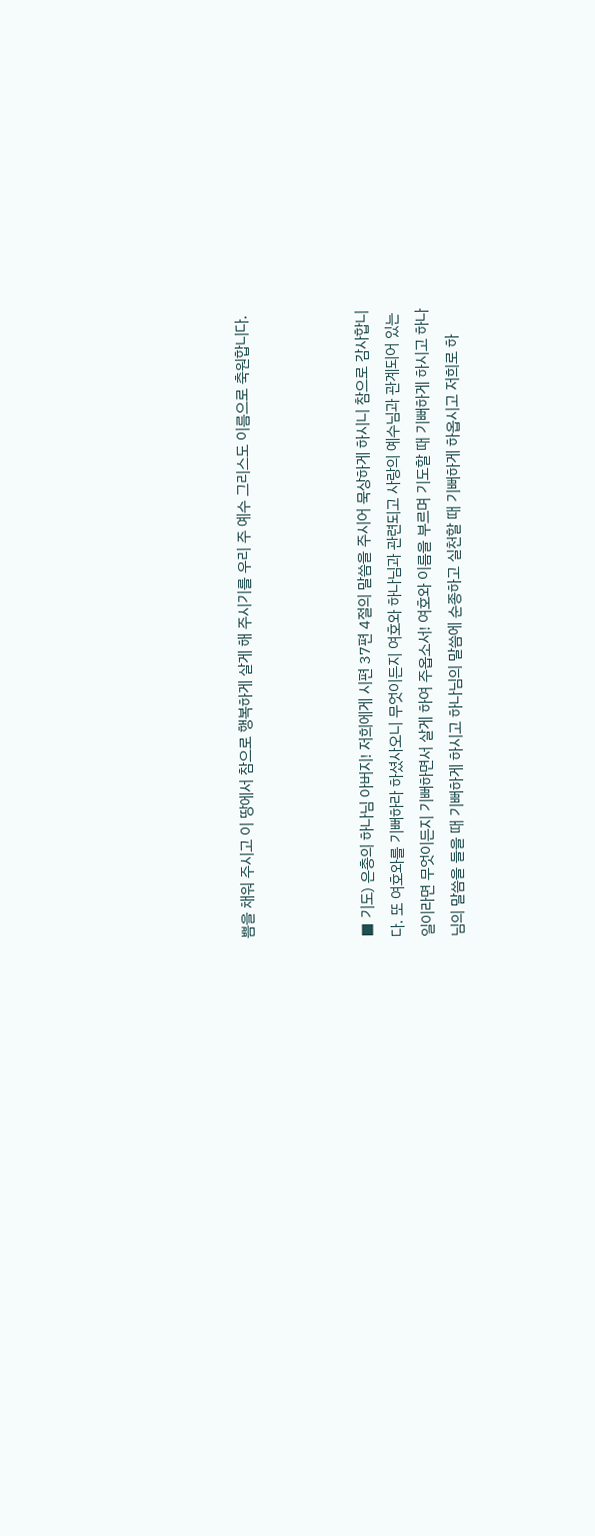쁨을 채워 주시고 이 땅에서 참으로 행복하게 살게 해 주시기를 우리 주 예수 그리스도 이름으로 축원합니다.



■ 기도) 은총의 하나님 아버지! 저희에게 시편 37편 4절의 말씀을 주시어 묵상하게 하시니 참으로 감사합니다. 또 여호와를 기뻐하라 하셨사오니 무엇이든지 여호와 하나님과 관련되고 사랑의 예수님과 관계되어 있는 일이라면 무엇이든지 기뻐하면서 살게 하여 주옵소서! 여호와 이름을 부르며 기도할 때 기뻐하게 하시고 하나님의 말씀을 들을 때 기뻐하게 하시고 하나님의 말씀에 순종하고 실천할 때 기뻐하게 하옵시고 저희로 하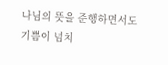나님의 뜻을 준행하면서도 기쁨이 넘치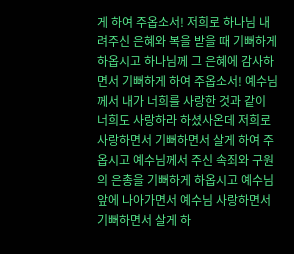게 하여 주옵소서! 저희로 하나님 내려주신 은혜와 복을 받을 때 기뻐하게 하옵시고 하나님께 그 은혜에 감사하면서 기뻐하게 하여 주옵소서! 예수님께서 내가 너희를 사랑한 것과 같이 너희도 사랑하라 하셨사온데 저희로 사랑하면서 기뻐하면서 살게 하여 주옵시고 예수님께서 주신 속죄와 구원의 은총을 기뻐하게 하옵시고 예수님 앞에 나아가면서 예수님 사랑하면서 기뻐하면서 살게 하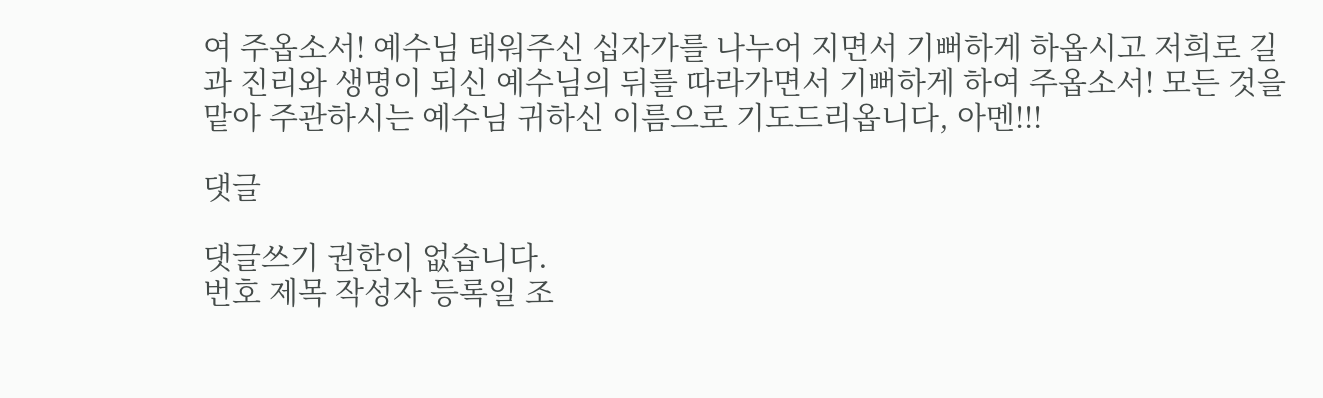여 주옵소서! 예수님 태워주신 십자가를 나누어 지면서 기뻐하게 하옵시고 저희로 길과 진리와 생명이 되신 예수님의 뒤를 따라가면서 기뻐하게 하여 주옵소서! 모든 것을 맡아 주관하시는 예수님 귀하신 이름으로 기도드리옵니다, 아멘!!!

댓글

댓글쓰기 권한이 없습니다.
번호 제목 작성자 등록일 조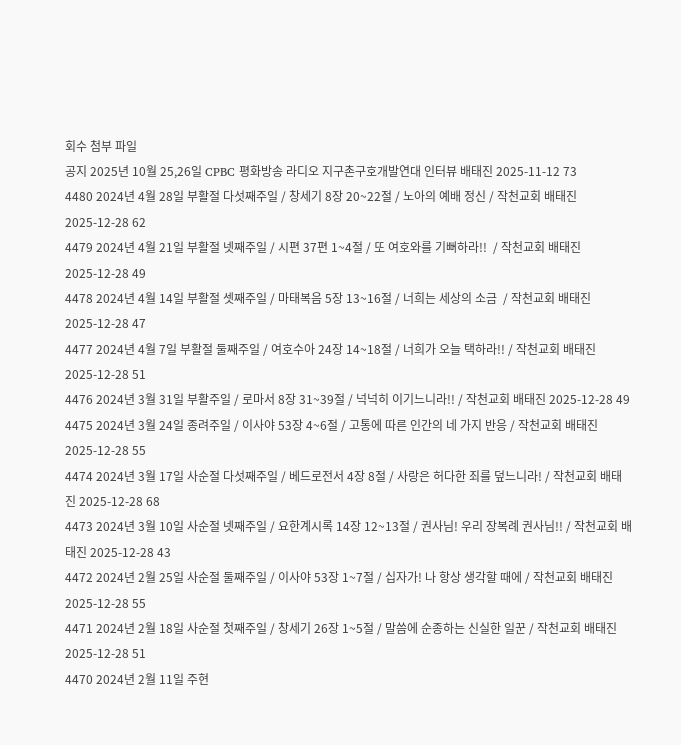회수 첨부 파일
공지 2025년 10월 25,26일 CPBC 평화방송 라디오 지구촌구호개발연대 인터뷰 배태진 2025-11-12 73
4480 2024년 4월 28일 부활절 다섯째주일 / 창세기 8장 20~22절 / 노아의 예배 정신 / 작천교회 배태진 2025-12-28 62
4479 2024년 4월 21일 부활절 넷째주일 / 시편 37편 1~4절 / 또 여호와를 기뻐하라!!  / 작천교회 배태진 2025-12-28 49
4478 2024년 4월 14일 부활절 셋째주일 / 마태복음 5장 13~16절 / 너희는 세상의 소금  / 작천교회 배태진 2025-12-28 47
4477 2024년 4월 7일 부활절 둘째주일 / 여호수아 24장 14~18절 / 너희가 오늘 택하라!! / 작천교회 배태진 2025-12-28 51
4476 2024년 3월 31일 부활주일 / 로마서 8장 31~39절 / 넉넉히 이기느니라!! / 작천교회 배태진 2025-12-28 49
4475 2024년 3월 24일 종려주일 / 이사야 53장 4~6절 / 고통에 따른 인간의 네 가지 반응 / 작천교회 배태진 2025-12-28 55
4474 2024년 3월 17일 사순절 다섯째주일 / 베드로전서 4장 8절 / 사랑은 허다한 죄를 덮느니라! / 작천교회 배태진 2025-12-28 68
4473 2024년 3월 10일 사순절 넷째주일 / 요한계시록 14장 12~13절 / 권사님! 우리 장복례 권사님!! / 작천교회 배태진 2025-12-28 43
4472 2024년 2월 25일 사순절 둘째주일 / 이사야 53장 1~7절 / 십자가! 나 항상 생각할 때에 / 작천교회 배태진 2025-12-28 55
4471 2024년 2월 18일 사순절 첫째주일 / 창세기 26장 1~5절 / 말씀에 순종하는 신실한 일꾼 / 작천교회 배태진 2025-12-28 51
4470 2024년 2월 11일 주현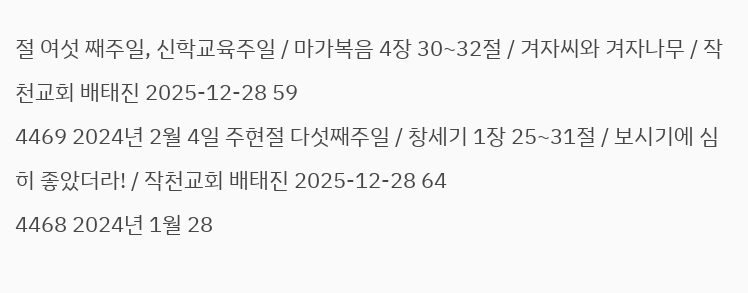절 여섯 째주일, 신학교육주일 / 마가복음 4장 30~32절 / 겨자씨와 겨자나무 / 작천교회 배태진 2025-12-28 59
4469 2024년 2월 4일 주현절 다섯째주일 / 창세기 1장 25~31절 / 보시기에 심히 좋았더라! / 작천교회 배태진 2025-12-28 64
4468 2024년 1월 28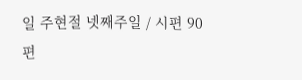일 주현절 넷째주일 / 시편 90편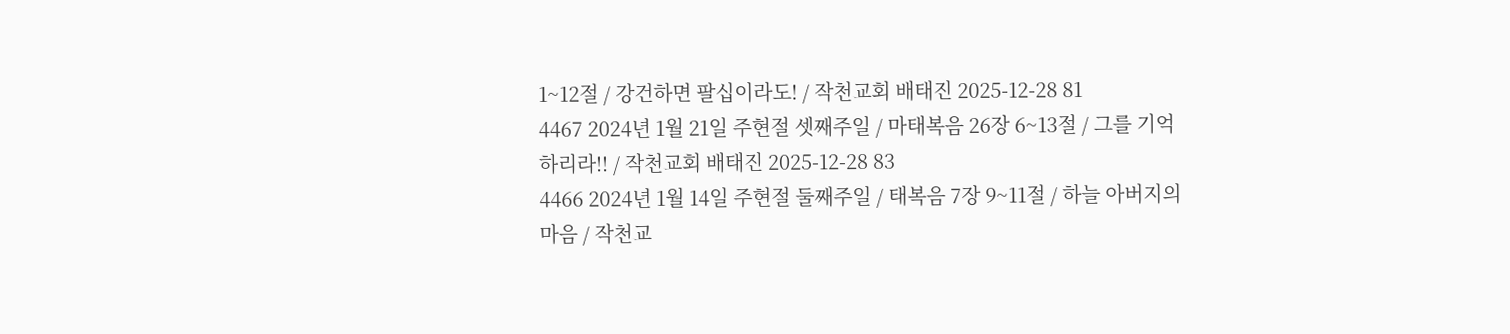1~12절 / 강건하면 팔십이라도! / 작천교회 배태진 2025-12-28 81
4467 2024년 1월 21일 주현절 셋째주일 / 마태복음 26장 6~13절 / 그를 기억하리라!! / 작천교회 배태진 2025-12-28 83
4466 2024년 1월 14일 주현절 둘째주일 / 태복음 7장 9~11절 / 하늘 아버지의 마음 / 작천교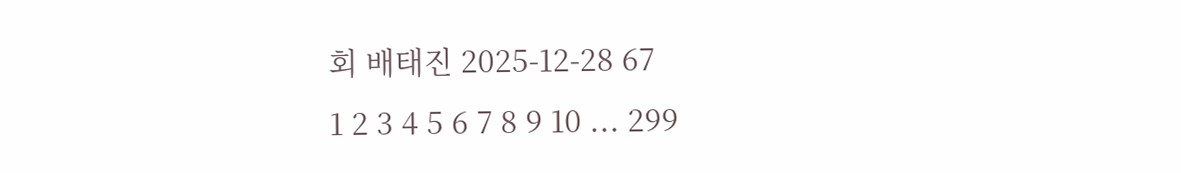회 배태진 2025-12-28 67
1 2 3 4 5 6 7 8 9 10 ... 299